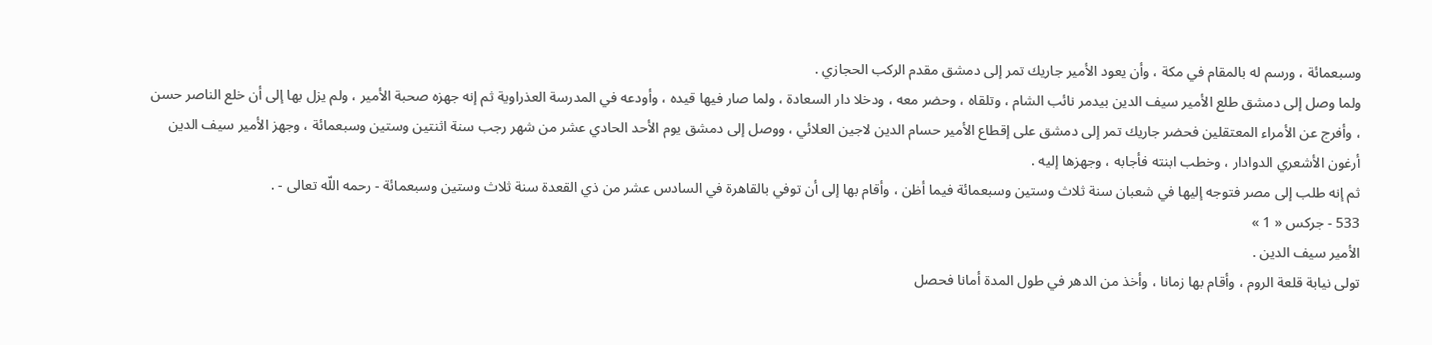وسبعمائة ، ورسم له بالمقام في مكة ، وأن يعود الأمير جاريك تمر إلى دمشق مقدم الركب الحجازي .
ولما وصل إلى دمشق طلع الأمير سيف الدين بيدمر نائب الشام ، وتلقاه ، وحضر معه ، ودخلا دار السعادة ، ولما صار فيها قيده ، وأودعه في المدرسة العذراوية ثم إنه جهزه صحبة الأمير ، ولم يزل بها إلى أن خلع الناصر حسن ، وأفرج عن الأمراء المعتقلين فحضر جاريك تمر إلى دمشق على إقطاع الأمير حسام الدين لاجين العلائي ، ووصل إلى دمشق يوم الأحد الحادي عشر من شهر رجب سنة اثنتين وستين وسبعمائة ، وجهز الأمير سيف الدين أرغون الأشعري الدوادار ، وخطب ابنته فأجابه ، وجهزها إليه .
ثم إنه طلب إلى مصر فتوجه إليها في شعبان سنة ثلاث وستين وسبعمائة فيما أظن ، وأقام بها إلى أن توفي بالقاهرة في السادس عشر من ذي القعدة سنة ثلاث وستين وسبعمائة - رحمه اللّه تعالى - .
533 - جركس « 1 »
الأمير سيف الدين .
تولى نيابة قلعة الروم ، وأقام بها زمانا ، وأخذ من الدهر في طول المدة أمانا فحصل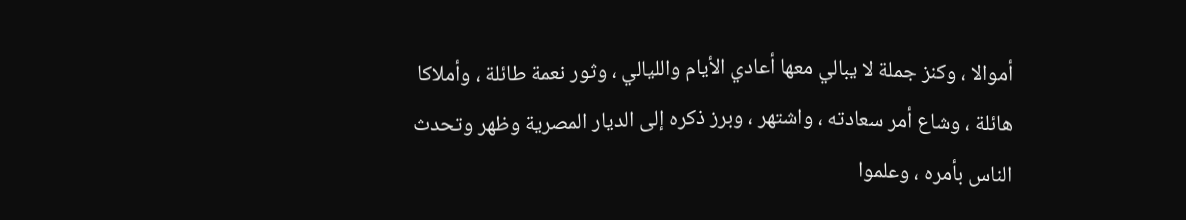أموالا ، وكنز جملة لا يبالي معها أعادي الأيام والليالي ، وثور نعمة طائلة ، وأملاكا هائلة ، وشاع أمر سعادته ، واشتهر ، وبرز ذكره إلى الديار المصرية وظهر وتحدث الناس بأمره ، وعلموا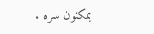بمكنون سره .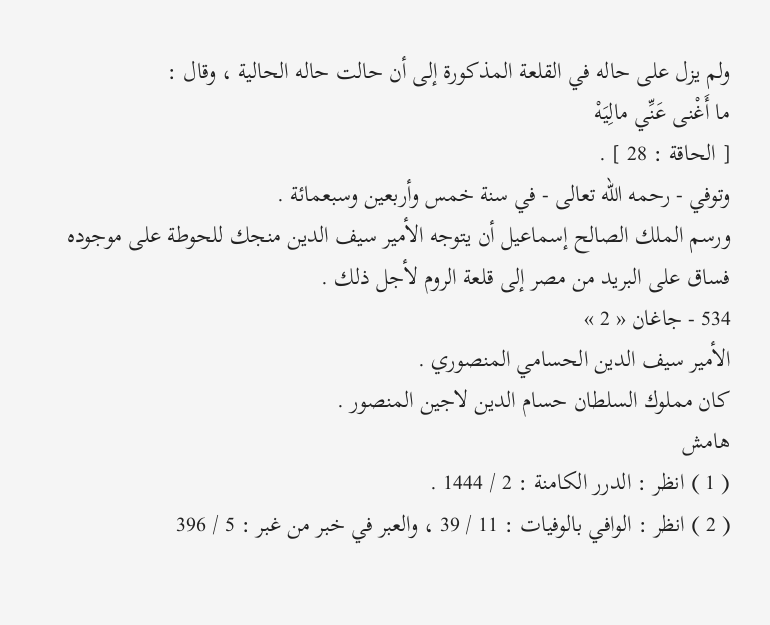ولم يزل على حاله في القلعة المذكورة إلى أن حالت حاله الحالية ، وقال :
ما أَغْنى عَنِّي مالِيَهْ
[ الحاقة : 28 ] .
وتوفي - رحمه اللّه تعالى - في سنة خمس وأربعين وسبعمائة .
ورسم الملك الصالح إسماعيل أن يتوجه الأمير سيف الدين منجك للحوطة على موجوده فساق على البريد من مصر إلى قلعة الروم لأجل ذلك .
534 - جاغان « 2 »
الأمير سيف الدين الحسامي المنصوري .
كان مملوك السلطان حسام الدين لاجين المنصور .
هامش
( 1 ) انظر : الدرر الكامنة : 2 / 1444 .
( 2 ) انظر : الوافي بالوفيات : 11 / 39 ، والعبر في خبر من غبر : 5 / 396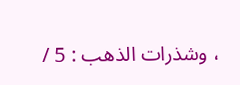، وشذرات الذهب : 5 /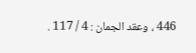446 ، وعقد الجمان : 4 / 117 .